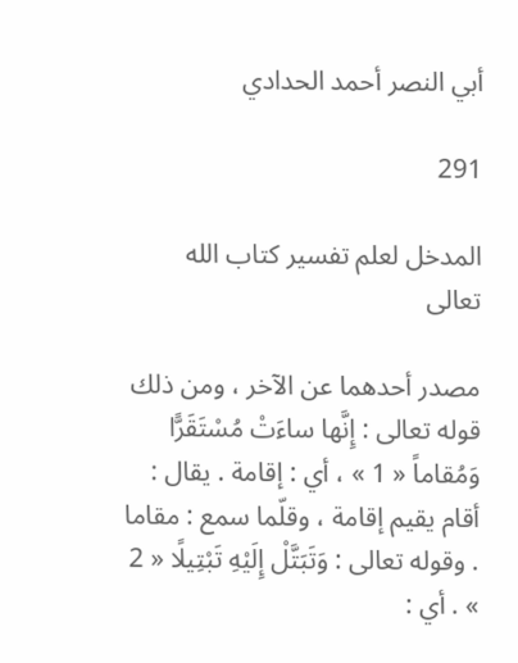أبي النصر أحمد الحدادي

291

المدخل لعلم تفسير كتاب الله تعالى

مصدر أحدهما عن الآخر ، ومن ذلك قوله تعالى : إِنَّها ساءَتْ مُسْتَقَرًّا وَمُقاماً « 1 » ، أي : إقامة . يقال : أقام يقيم إقامة ، وقلّما سمع : مقاما . وقوله تعالى : وَتَبَتَّلْ إِلَيْهِ تَبْتِيلًا « 2 » . أي :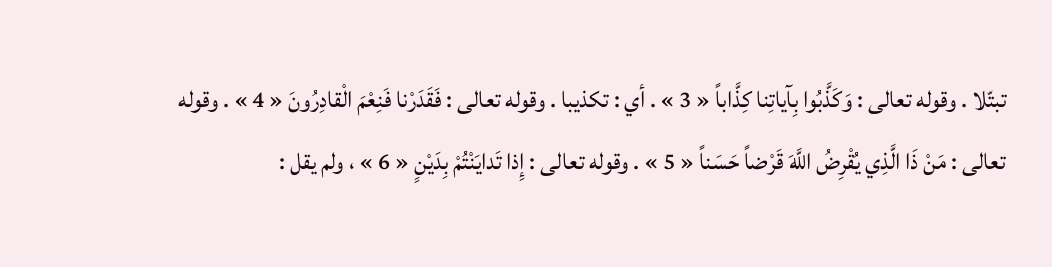تبتّلا . وقوله تعالى : وَكَذَّبُوا بِآياتِنا كِذَّاباً « 3 » . أي : تكذيبا . وقوله تعالى : فَقَدَرْنا فَنِعْمَ الْقادِرُونَ « 4 » . وقوله تعالى : مَنْ ذَا الَّذِي يُقْرِضُ اللَّهَ قَرْضاً حَسَناً « 5 » . وقوله تعالى : إِذا تَدايَنْتُمْ بِدَيْنٍ « 6 » ، ولم يقل :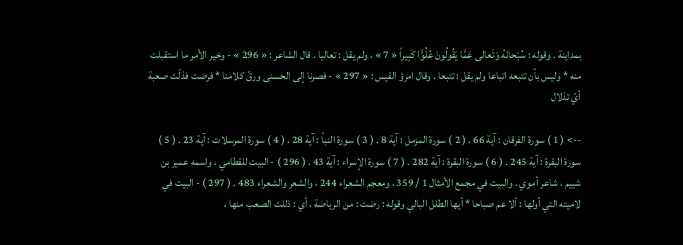بمداينة . وقوله : سُبْحانَهُ وَتَعالى عَمَّا يَقُولُونَ عُلُوًّا كَبِيراً « 7 » ، ولم يقل : تعاليا . قال الشاعر : « 296 » - وخير الأمر ما استقبلت منه * وليس بأن تتبعه اتباعا ولم يقل : تتبعا . وقال امرؤ القيس : « 297 » - فصرنا إلى الحسنى ورقّ كلامنا * فرضت فذلّت صعبة أيّ تذلال

--> ( 1 ) سورة الفرقان : آية 66 . ( 2 ) سورة المزمل : آية 8 . ( 3 ) سورة النبأ : آية 28 . ( 4 ) سورة المرسلات : آية 23 . ( 5 ) سورة البقرة : آية 245 . ( 6 ) سورة البقرة : آية 282 . ( 7 ) سورة الإسراء : آية 43 . ( 296 ) - البيت للقطامي ، واسمه عمير بن شييم ، شاعر أموي . والبيت في مجمع الأمثال 1 / 359 ، ومعجم الشعراء 244 ، والشعر والشعراء 483 . ( 297 ) - البيت في لاميته التي أولها : ألا عم صباحا * أيها الطلل البالي وقوله : رضت : من الرياضة ، أي : ذللت الصعب منها ،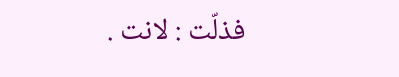فذلّت : لانت .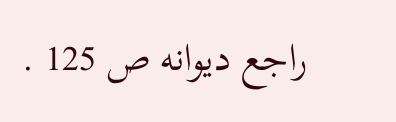راجع ديوانه ص 125 .